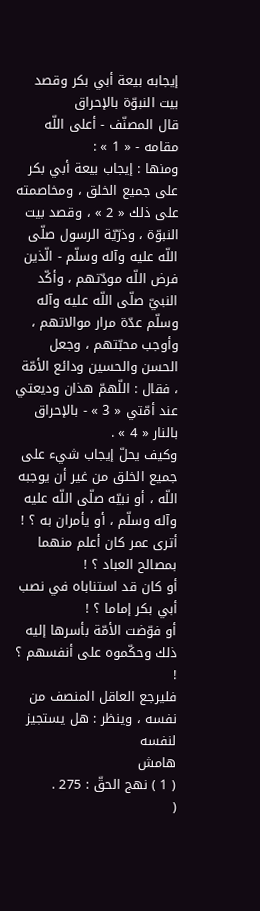إيجابه بيعة أبي بكر وقصد بيت النبوّة بالإحراق
قال المصنّف - أعلى اللّه مقامه - « 1 » :
ومنها : إيجاب بيعة أبي بكر على جميع الخلق ، ومخاصمته على ذلك « 2 » ، وقصد بيت النبوّة ، وذرّيّة الرسول صلّى اللّه عليه وآله وسلّم - الّذين فرض اللّه مودّتهم ، وأكّد النبيّ صلّى اللّه عليه وآله وسلّم عدّة مرار موالاتهم ، وأوجب محبّتهم ، وجعل الحسن والحسين ودائع الأمّة ، فقال : اللّهمّ هذان وديعتي عند أمّتي « 3 » - بالإحراق بالنار « 4 » .
وكيف يحلّ إيجاب شيء على جميع الخلق من غير أن يوجبه اللّه ، أو نبيّه صلّى اللّه عليه وآله وسلّم ، أو يأمران به ؟ !
أترى عمر كان أعلم منهما بمصالح العباد ؟ !
أو كان قد استناباه في نصب أبي بكر إماما ؟ !
أو فوّضت الأمّة بأسرها إليه ذلك وحكّموه على أنفسهم ؟ !
فليرجع العاقل المنصف من نفسه ، وينظر : هل يستجيز لنفسه
هامش
( 1 ) نهج الحقّ : 275 .
(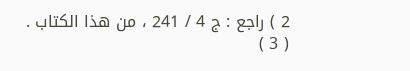2 ) راجع : ج 4 / 241 ، من هذا الكتاب .
( 3 )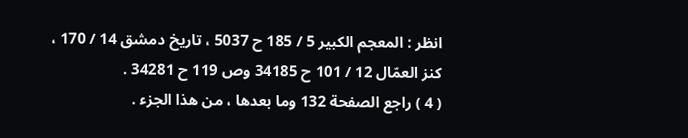انظر : المعجم الكبير 5 / 185 ح 5037 ، تاريخ دمشق 14 / 170 ، كنز العمّال 12 / 101 ح 34185 وص 119 ح 34281 .
( 4 ) راجع الصفحة 132 وما بعدها ، من هذا الجزء .